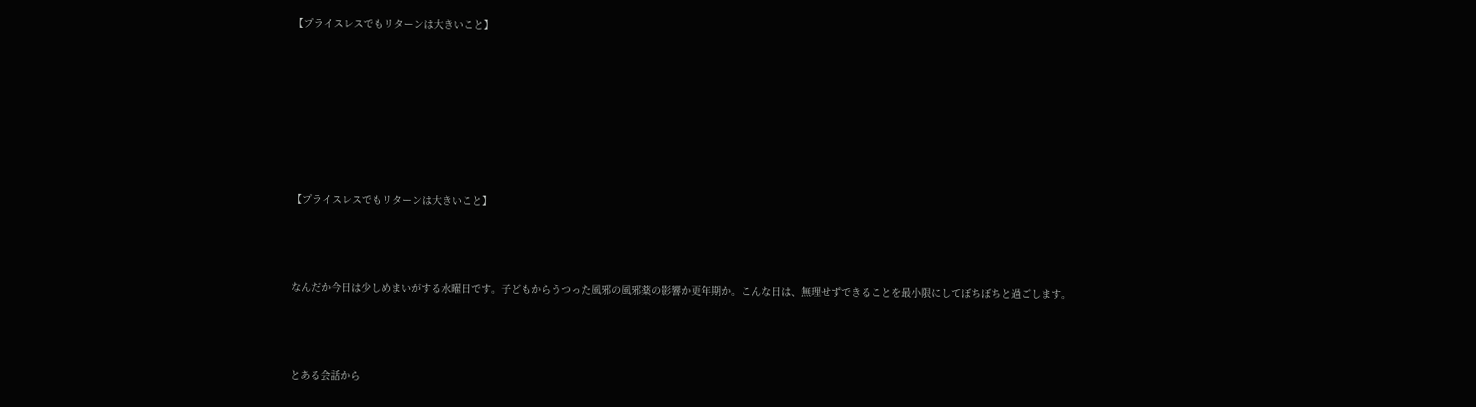【プライスレスでもリターンは大きいこと】







【プライスレスでもリターンは大きいこと】



なんだか今日は少しめまいがする水曜日です。子どもからうつった風邪の風邪薬の影響か更年期か。こんな日は、無理せずできることを最小限にしてぼちぼちと過ごします。



とある会話から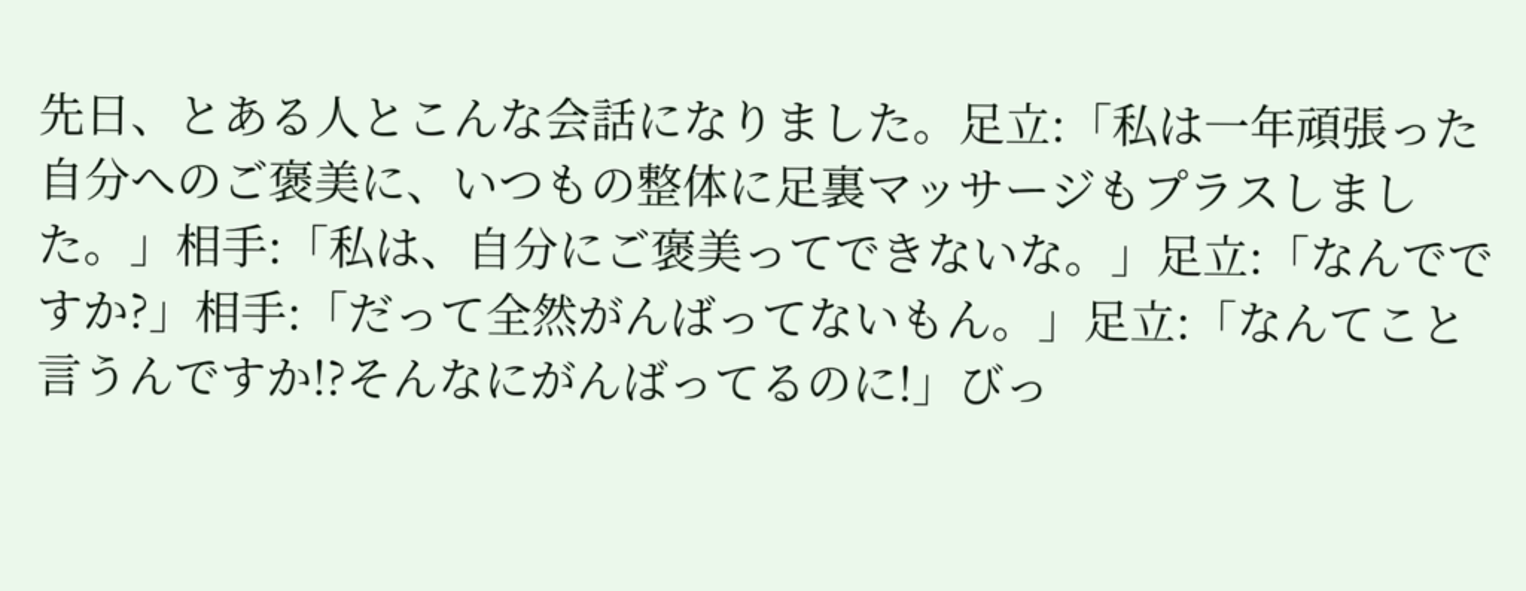先日、とある人とこんな会話になりました。足立:「私は一年頑張った自分へのご褒美に、いつもの整体に足裏マッサージもプラスしました。」相手:「私は、自分にご褒美ってできないな。」足立:「なんでですか?」相手:「だって全然がんばってないもん。」足立:「なんてこと言うんですか!?そんなにがんばってるのに!」びっ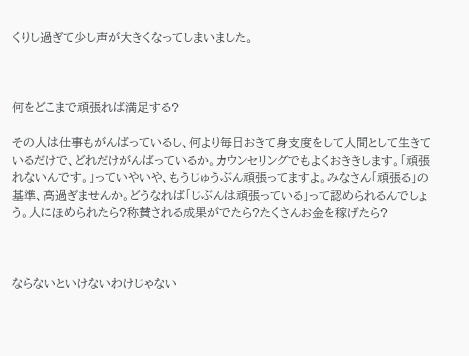くりし過ぎて少し声が大きくなってしまいました。



何をどこまで頑張れば満足する?

その人は仕事もがんばっているし、何より毎日おきて身支度をして人間として生きているだけで、どれだけがんばっているか。カウンセリングでもよくおききします。「頑張れないんです。」っていやいや、もうじゅうぶん頑張ってますよ。みなさん「頑張る」の基準、高過ぎませんか。どうなれば「じぶんは頑張っている」って認められるんでしょう。人にほめられたら?称賛される成果がでたら?たくさんお金を稼げたら?



ならないといけないわけじゃない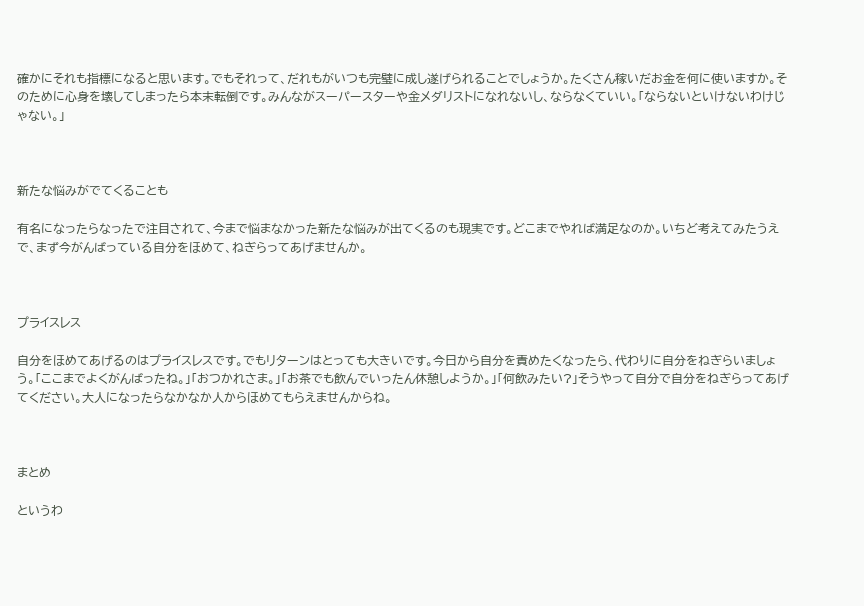確かにそれも指標になると思います。でもそれって、だれもがいつも完璧に成し遂げられることでしょうか。たくさん稼いだお金を何に使いますか。そのために心身を壊してしまったら本末転倒です。みんながスーパースターや金メダリストになれないし、ならなくていい。「ならないといけないわけじゃない。」



新たな悩みがでてくることも

有名になったらなったで注目されて、今まで悩まなかった新たな悩みが出てくるのも現実です。どこまでやれば満足なのか。いちど考えてみたうえで、まず今がんばっている自分をほめて、ねぎらってあげませんか。



プライスレス

自分をほめてあげるのはプライスレスです。でもリターンはとっても大きいです。今日から自分を責めたくなったら、代わりに自分をねぎらいましょう。「ここまでよくがんばったね。」「おつかれさま。」「お茶でも飲んでいったん休憩しようか。」「何飲みたい?」そうやって自分で自分をねぎらってあげてください。大人になったらなかなか人からほめてもらえませんからね。



まとめ

というわ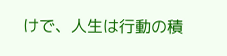けで、人生は行動の積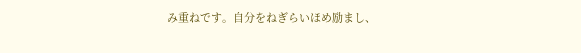み重ねです。自分をねぎらいほめ励まし、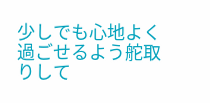少しでも心地よく過ごせるよう舵取りして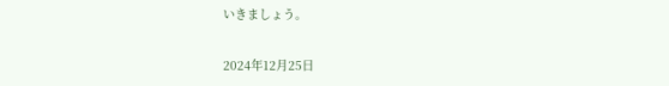いきましょう。

2024年12月25日